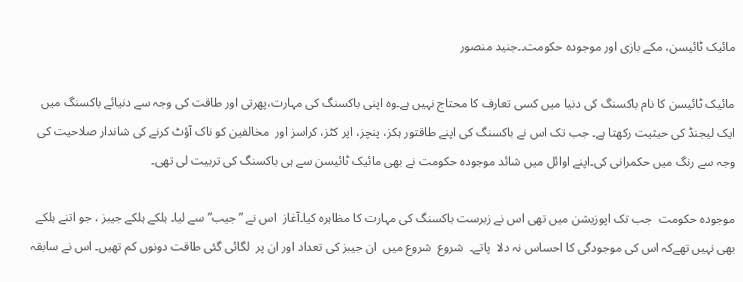مائیک ٹائیسن، مکے بازی اور موجودہ حکومت۔۔جنید منصور

مائیک ٹائیسن کا نام باکسنگ کی دنیا میں کسی تعارف کا محتاج نہیں ہے۔وہ اپنی باکسنگ کی مہارت،پھرتی اور طاقت کی وجہ سے دنیائے باکسنگ میں ایک لیجنڈ کی حیثیت رکھتا ہے۔ جب تک اس نے باکسنگ کی اپنے طاقتور ہکز، پنچز، اپر کٹز، کراسز اور  مخالفین کو ناک آؤٹ کرنے کی شاندار صلاحیت کی وجہ سے رنگ میں حکمرانی کی۔اپنے اوائل میں شائد موجودہ حکومت نے بھی مائیک ٹائیسن سے ہی باکسنگ کی تربیت لی تھی۔

موجودہ حکومت  جب تک اپوزیشن میں تھی اس نے زبرست باکسنگ کی مہارت کا مظاہرہ کیا۔آغاز  اس نے ” جیب” سے لیا۔ ہلکے ہلکے جیبز ، جو اتنے ہلکے بھی نہیں تھےکہ اس کی موجودگی کا احساس نہ دلا  پاتے۔  شروع  شروع میں  ان جیبز کی تعداد اور ان پر  لگائی گئی طاقت دونوں کم تھیں۔ اس نے سابقہ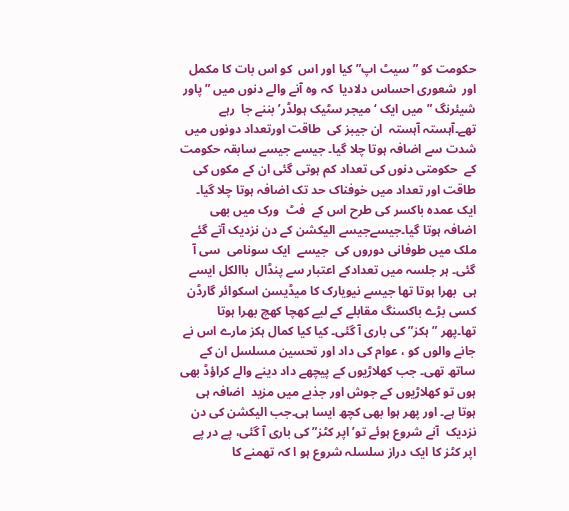حکومت کو ”سیٹ اپ” کیا اور اس  کو اس بات کا مکمل  اور  شعوری احساس دلادیا  کہ وہ آنے والے دنوں میں ” پاور شیئرنگ ” میں ایک ‘ میجر سٹیک ہولڈر’ بننے جا  رہے تھے۔آہستہ آہستہ  ان جیبز کی  طاقت اورتعداد دونوں میں شدت سے اضافہ ہوتا چلا گیا۔ جیسے جیسے سابقہ حکومت کے  حکومتی دنوں کی تعداد کم ہوتی گئی ان کے مکوں کی طاقت اور تعداد میں خوفناک حد تک اضافہ ہوتا چلا گیا۔ ایک عمدہ باکسر کی طرح اس کے  فٹ  ورک میں بھی اضافہ ہوتا گیا۔جیسےجیسے الیکشن کے دن نزدیک آتے گئے ملک میں طوفانی دوروں کی  جیسے  ایک سونامی  سی آ گئی۔ ہر جلسہ میں تعدادکے اعتبار سے پنڈال  باالکل ایسے ہی  بھرا ہوتا تھا جیسے نیویارک کا میڈیسن اسکوائر گارڈن کسی بڑے باکسنگ مقابلے کے لیے کھچا کھچ بھرا ہوتا تھا۔پھر ”ہکز” کی باری آ گئی۔ کیا کیا کمال ہکز مارے اس نے جانے والوں کو ، عوام کی داد اور تحسین مسلسل ان کے ساتھ تھی۔ جب کھلاڑیوں کے پیچھے داد دینے والے کراؤڈ بھی ہوں تو کھلاڑیوں کے جوش اور جذبے میں مزید  اضافہ ہی ہوتا ہے۔ اور پھر ہوا بھی کچھ ایسا ہی۔جب الیکشن کی دن نزدیک  آنے شروع ہوئے تو’ اپر کٹز” کی باری آ گئی، پے در پے  اپر کٹز کا ایک دراز سلسلہ شروع ہو ا کہ تھمنے کا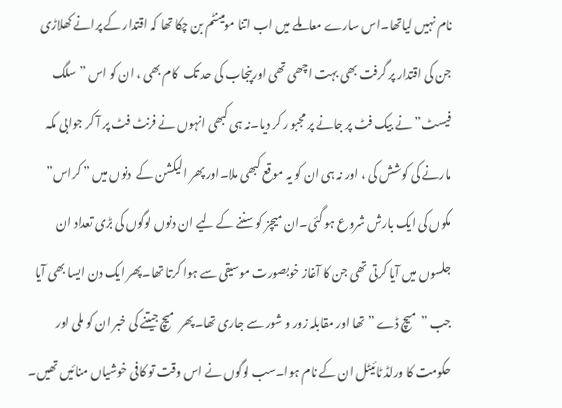نام نہیں لیاتھا۔اس سارے معاملے میں اب اتنا مومینٹم بن چکا تھا کہ اقتدار کے پرانے کھلاڑی جن کی اقتدار پر گرفت بھی بہت اچھی تھی اورپنجاب کی حد تک  کام بھی ، ان کو اس ” سلگ فیسٹ” نے بیک فٹ پر جانے پر مجبو ر کر دیا۔نہ ہی کبھی انہوں نے فرنٹ فٹ پر آ کر جوابی مکہ مارنے کی کوشش کی ، اور نہ ہی ان کو یہ موقع کبھی ملا۔اور پھر الیکشن کے  دنوں میں ” کراس” مکوں کی ایک بارش شروع ہو گئی۔ان میچز کو سننے کے لیے ان دنوں لوگوں کی بڑی تعداد ان جلسوں میں آیا کرتی تھی جن کا آغاز خوبصورت موسیقی سے ہوا کرتا تھا۔پھر ایک دن ایسا بھی آیا جب ”  میچ ڈے ” تھا اور مقابلہ زور و شور سے جاری تھا۔پھر  میچ جیتنے کی خبر ان کو ملی اور حکومت کا ورلڈ ٹائیٹل ان کے نام ہوا۔سب لوگوں نے اس وقت تو کافی خوشیاں منائیں تھیں۔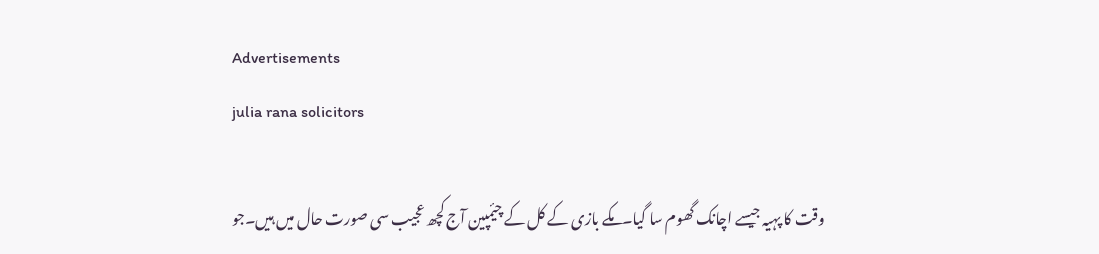Advertisements
julia rana solicitors

وقت کا پہیہ جیسے اچانک گھوم سا گیا۔مکے بازی کے کل کے چیٔمپین آج کچھ عجیب سی صورت حال میں ہیں۔جو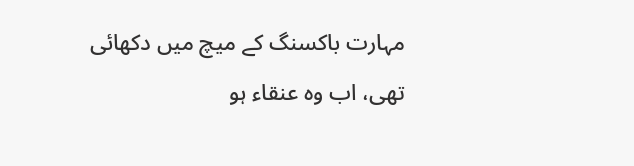مہارت باکسنگ کے میچ میں دکھائی تھی، اب وہ عنقاء ہو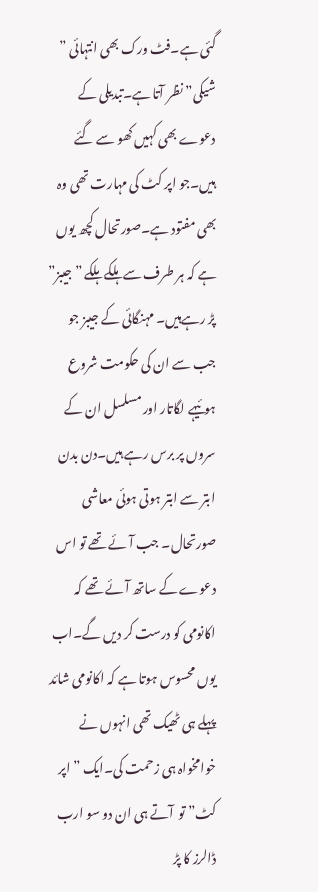گئی ہے۔فٹ ورک بھی انتہائی ” شیکی” نظر آتا ہے۔تبدیلی کے دعوے بھی کہیں کھو سے گئے ہیں۔جو اپر کٹ کی مہارت تھی وہ بھی مفتود ہے۔صورتحال کچھ یوں ہے کہ ہر طرف سے ہلکے ہلکے ” جیبز” پڑ رہےہیں۔ مہنگائی کے جیبز جو جب سے ان کی حکومت شروع ہوئیہے لگاتار اور مسلسل ان کے سروں پر برس رہے ہیں۔دن بدن ابتر سے ابتر ہوتی ہوئی معاشی صورتحال۔ جب آئے تھے تو اس دعوے کے ساتھ آئے تھے کہ اکانومی کو درست کر دیں گے۔اب یوں محسوس ہوتا ہے کہ اکانومی شائد پہلے ہی ٹھیک تھی انہوں نے خوامخواہ ہی زحمت کی۔ایک ” اپر کٹ” تو  آتے ہی ان دو سو ارب ڈالرز کا پڑ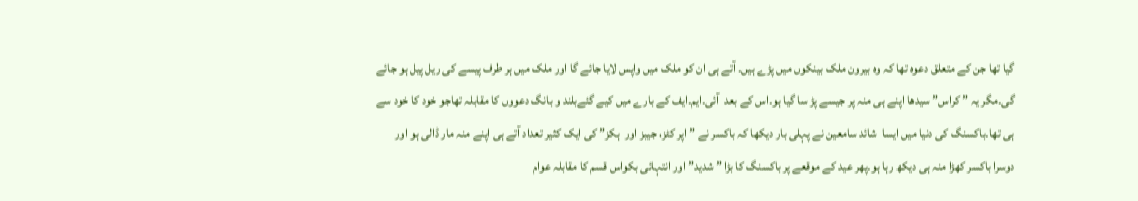گیا تھا جن کے متعلق دعوہ تھا کہ وہ بیرون ملک بینکوں میں پڑے ہیں۔ آتے ہی ان کو ملک میں واپس لایا جائے گا اور ملک میں ہر طرف پیسے کی ریل پیل ہو جائے گی۔مگر یہ ” کراس” سیدھا اپنے ہی منہ پر جیسے پڑ سا گیا ہو۔اس کے بعد  آئی۔ایم۔ایف کے بارے میں کیے گئےبلند و بانگ دعووں کا مقابلہ تھاجو خود کا خود سے ہی تھا۔باکسنگ کی دنیا میں ایسا  شائد سامعین نے پہلی بار دیکھا کہ باکسر نے ” اپر کٹز، جیبز اور  ہکز” کی ایک کثیر تعداد آتے ہی اپنے منہ مار ڈالی ہو اور دوسرا باکسر کھڑا منہ ہی دیکھ رہا ہو۔پھر عید کے موقعے پر باکسنگ کا بڑا ” شدید” اور انتہائی بکواس قسم کا مقابلہ عوام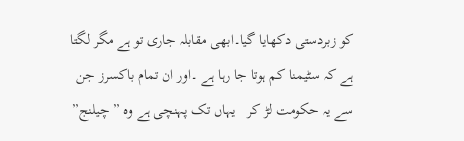کو زبردستی دکھایا گیا۔ابھی مقابلہ جاری تو ہے مگر لگتا ہے کہ سٹیمنا کم ہوتا جا رہا ہے ۔اور ان تمام باکسرز جن سے یہ حکومت لڑ کر   یہاں تک پہنچی ہے وہ ” چیلنج”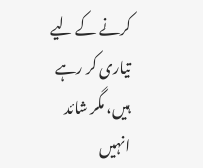کرنے کے لیے تیاری کر رہے ہیں، مگر شائد انہیں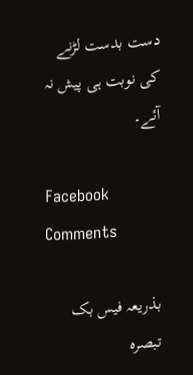دست بدست لڑنے کی نوبت ہی پیش نہ آئے۔

Facebook Comments

بذریعہ فیس بک تبصرہ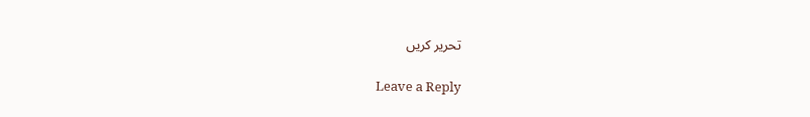تحریر کریں

Leave a Reply